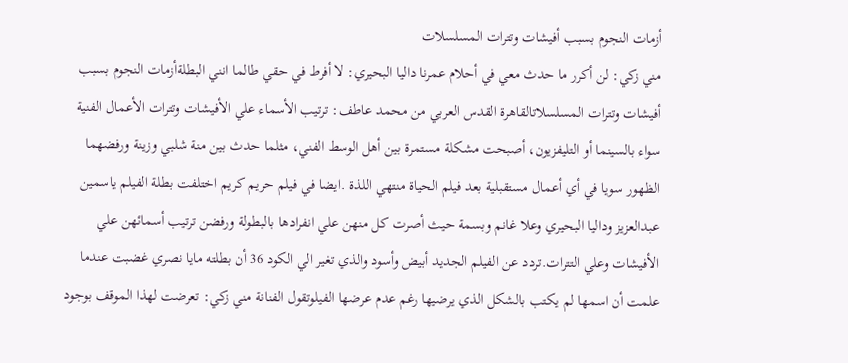أزمات النجوم بسبب أفيشات وتترات المسلسلات
مني زكي: لن أكرر ما حدث معي في أحلام عمرنا داليا البحيري: لا أفرط في حقي طالما انني البطلةأزمات النجوم بسبب أفيشات وتترات المسلسلاتالقاهرة القدس العربي من محمد عاطف: ترتيب الأسماء علي الأفيشات وتترات الأعمال الفنية سواء بالسينما أو التليفزيون، أصبحت مشكلة مستمرة بين أهل الوسط الفني، مثلما حدث بين منة شلبي وزينة ورفضهما الظهور سويا في أي أعمال مستقبلية بعد فيلم الحياة منتهي اللذة .ايضا في فيلم حريم كريم اختلفت بطلة الفيلم ياسمين عبدالعزيز وداليا البحيري وعلا غانم وبسمة حيث أصرت كل منهن علي انفرادها بالبطولة ورفضن ترتيب أسمائهن علي الأفيشات وعلي التترات.تردد عن الفيلم الجديد أبيض وأسود والذي تغير الي الكود 36 أن بطلته مايا نصري غضبت عندما علمت أن اسمها لم يكتب بالشكل الذي يرضيها رغم عدم عرضها الفيلوتقول الفنانة مني زكي: تعرضت لهذا الموقف بوجود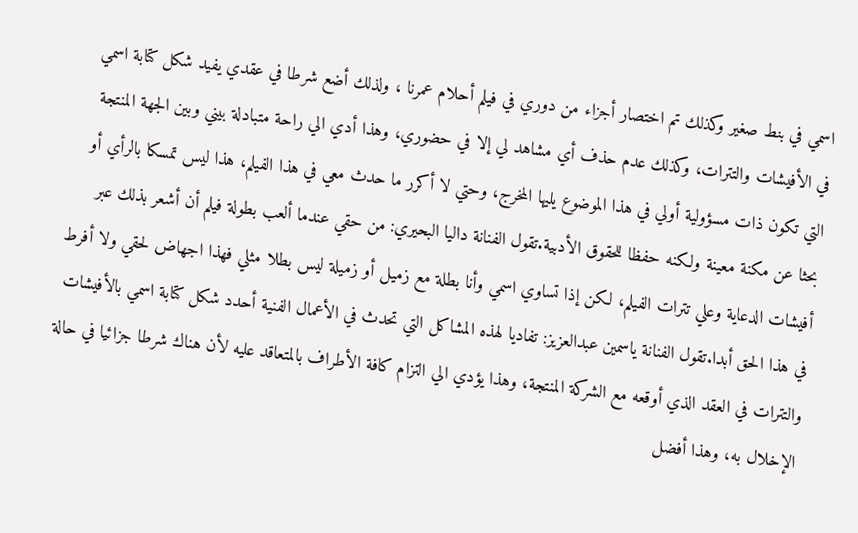اسمي في بنط صغير وكذلك تم اختصار أجزاء من دوري في فيلم أحلام عمرنا ، ولذلك أضع شرطا في عقدي يفيد شكل كتابة اسمي في الأفيشات والتترات، وكذلك عدم حذف أي مشاهد لي إلا في حضوري، وهذا أدي الي راحة متبادلة بيني وبين الجهة المنتجة التي تكون ذات مسؤولية أولي في هذا الموضوع يليها المخرج، وحتي لا أكرر ما حدث معي في هذا الفيلم، هذا ليس تمسكا بالرأي أو بحثا عن مكنة معينة ولكنه حفظا للحقوق الأدبية.تقول الفنانة داليا البحيري: من حقي عندما ألعب بطولة فيلم أن أشعر بذلك عبر أفيشات الدعاية وعلي تترات الفيلم، لكن إذا تساوي اسمي وأنا بطلة مع زميل أو زميلة ليس بطلا مثلي فهذا اجهاض لحقي ولا أفرط في هذا الحق أبدا.تقول الفنانة ياسمين عبدالعزيز: تفاديا لهذه المشاكل التي تحدث في الأعمال الفنية أحدد شكل كتابة اسمي بالأفيشات والتترات في العقد الذي أوقعه مع الشركة المنتجة، وهذا يؤدي الي التزام كافة الأطراف بالمتعاقد عليه لأن هناك شرطا جزائيا في حالة الإخلال به، وهذا أفضل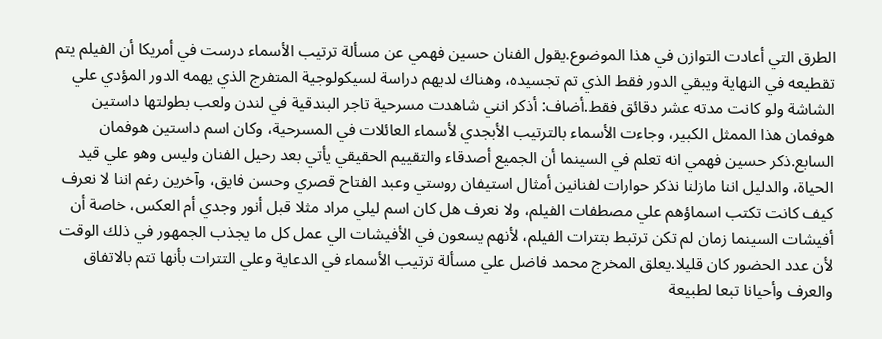الطرق التي أعادت التوازن في هذا الموضوع.يقول الفنان حسين فهمي عن مسألة ترتيب الأسماء درست في أمريكا أن الفيلم يتم تقطيعه في النهاية ويبقي الدور فقط الذي تم تجسيده، وهناك لديهم دراسة لسيكولوجية المتفرج الذي يهمه الدور المؤدي علي الشاشة ولو كانت مدته عشر دقائق فقط.أضاف: أذكر انني شاهدت مسرحية تاجر البندقية في لندن ولعب بطولتها داستين هوفمان هذا الممثل الكبير، وجاءت الأسماء بالترتيب الأبجدي لأسماء العائلات في المسرحية، وكان اسم داستين هوفمان السابع.ذكر حسين فهمي انه تعلم في السينما أن الجميع أصدقاء والتقييم الحقيقي يأتي بعد رحيل الفنان وليس وهو علي قيد الحياة، والدليل اننا مازلنا نذكر حوارات لفنانين أمثال استيفان روستي وعبد الفتاح قصري وحسن فايق، وآخرين رغم اننا لا نعرف كيف كانت تكتب اسماؤهم علي مصطفات الفيلم، ولا نعرف هل كان اسم ليلي مراد مثلا قبل أنور وجدي أم العكس، خاصة أن أفيشات السينما زمان لم تكن ترتبط بتترات الفيلم، لأنهم يسعون في الأفيشات الي عمل كل ما يجذب الجمهور في ذلك الوقت لأن عدد الحضور كان قليلا.يعلق المخرج محمد فاضل علي مسألة ترتيب الأسماء في الدعاية وعلي التترات بأنها تتم بالاتفاق والعرف وأحيانا تبعا لطبيعة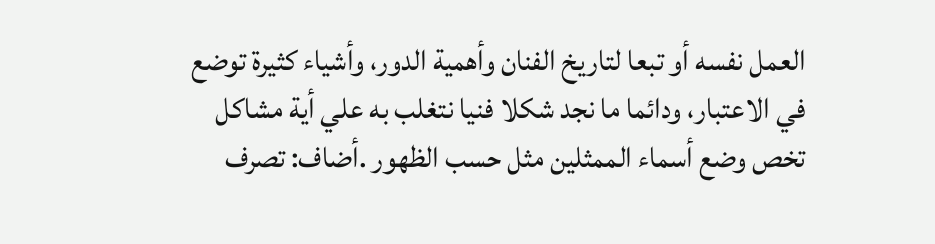العمل نفسه أو تبعا لتاريخ الفنان وأهمية الدور، وأشياء كثيرة توضع في الاعتبار، ودائما ما نجد شكلا فنيا نتغلب به علي أية مشاكل تخص وضع أسماء الممثلين مثل حسب الظهور .أضاف: تصرف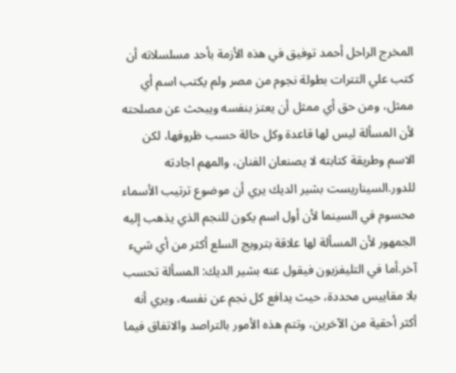المخرج الراحل أحمد توفيق في هذه الأزمة بأحد مسلسلاته أن كتب علي التترات بطولة نجوم من مصر ولم يكتب اسم أي ممثل، ومن حق أي ممثل أن يعتز بنفسه ويبحث عن مصلحته لأن المسألة ليس لها قاعدة وكل حالة حسب ظروفها، لكن الاسم وطريقة كتابته لا يصنعان الفنان، والمهم اجادته للدور.السيناريست بشير الديك يري أن موضوع ترتيب الأسماء محسوم في السينما لأن أول اسم يكون للنجم الذي يذهب إليه الجمهور لأن المسألة لها علاقة بترويج السلع أكثر من أي شيء آخر.أما في التليفزيون فيقول عنه بشير الديك: المسألة تحسب بلا مقاييس محددة، حيث يدافع كل نجم عن نفسه، ويري أنه أكثر أحقية من الآخرين، وتتم هذه الأمور بالتراصد والاتفاق فيما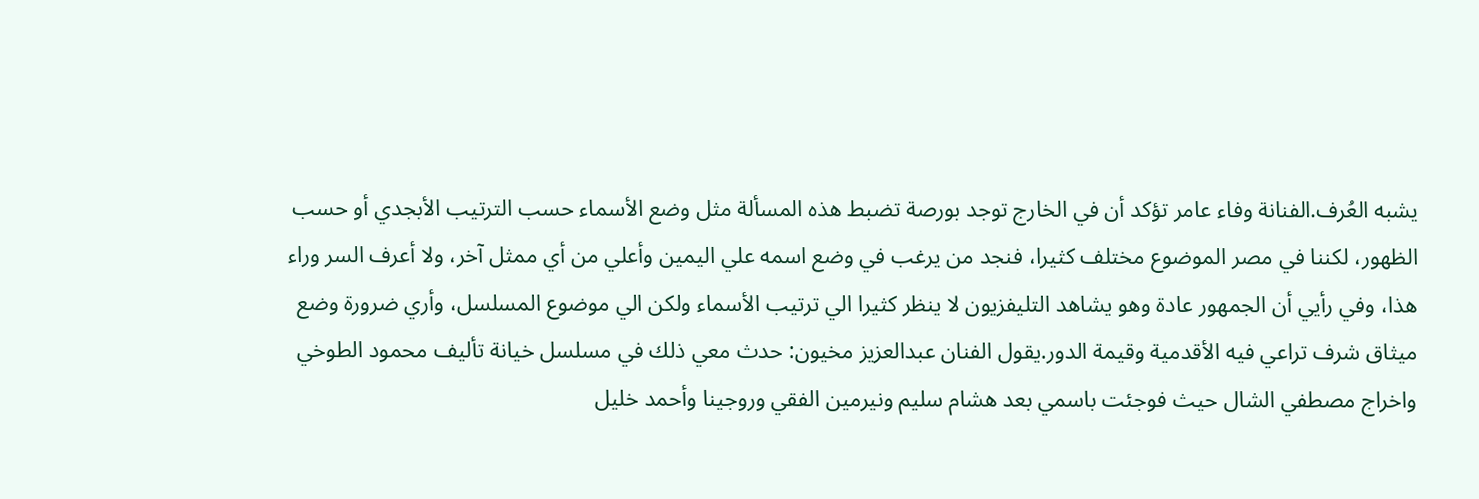يشبه العُرف.الفنانة وفاء عامر تؤكد أن في الخارج توجد بورصة تضبط هذه المسألة مثل وضع الأسماء حسب الترتيب الأبجدي أو حسب الظهور، لكننا في مصر الموضوع مختلف كثيرا، فنجد من يرغب في وضع اسمه علي اليمين وأعلي من أي ممثل آخر، ولا أعرف السر وراء هذا، وفي رأيي أن الجمهور عادة وهو يشاهد التليفزيون لا ينظر كثيرا الي ترتيب الأسماء ولكن الي موضوع المسلسل، وأري ضرورة وضع ميثاق شرف تراعي فيه الأقدمية وقيمة الدور.يقول الفنان عبدالعزيز مخيون: حدث معي ذلك في مسلسل خيانة تأليف محمود الطوخي واخراج مصطفي الشال حيث فوجئت باسمي بعد هشام سليم ونيرمين الفقي وروجينا وأحمد خليل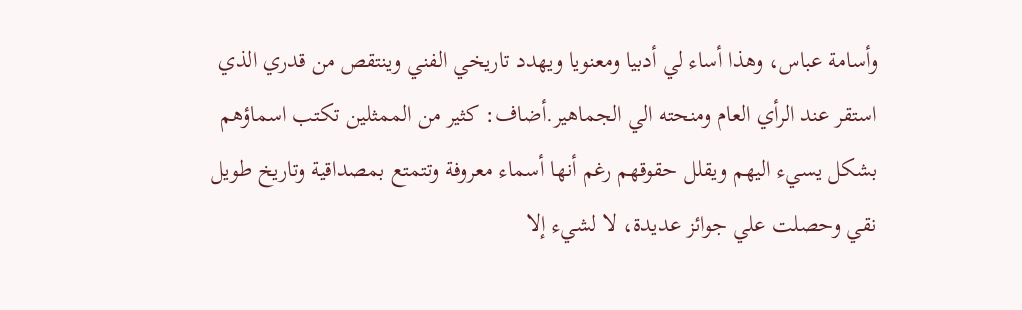وأسامة عباس، وهذا أساء لي أدبيا ومعنويا ويهدد تاريخي الفني وينتقص من قدري الذي استقر عند الرأي العام ومنحته الي الجماهير.أضاف: كثير من الممثلين تكتب اسماؤهم بشكل يسيء اليهم ويقلل حقوقهم رغم أنها أسماء معروفة وتتمتع بمصداقية وتاريخ طويل نقي وحصلت علي جوائز عديدة، لا لشيء إلا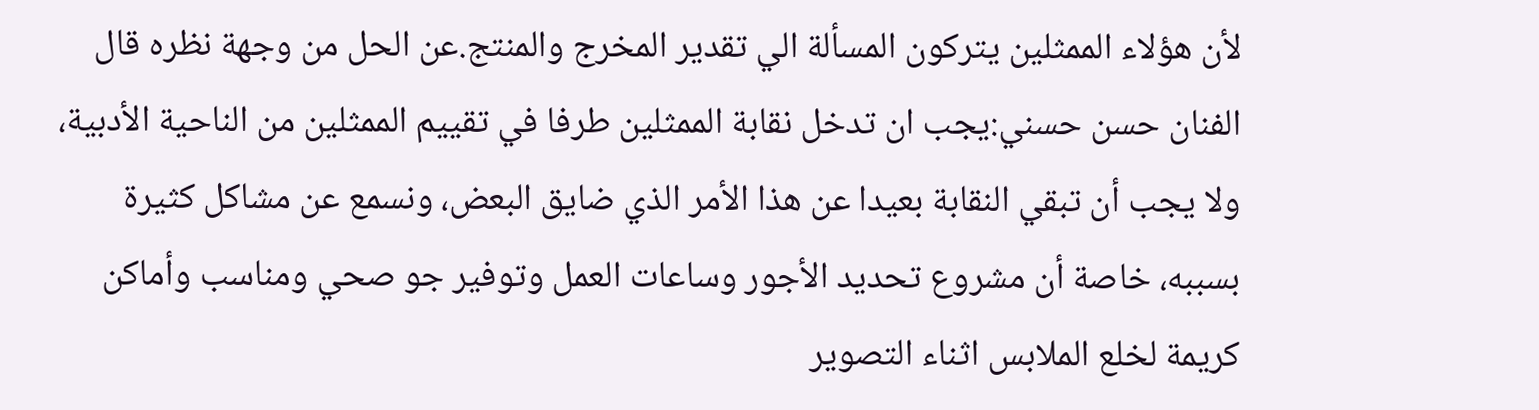لأن هؤلاء الممثلين يتركون المسألة الي تقدير المخرج والمنتج.عن الحل من وجهة نظره قال الفنان حسن حسني:يجب ان تدخل نقابة الممثلين طرفا في تقييم الممثلين من الناحية الأدبية، ولا يجب أن تبقي النقابة بعيدا عن هذا الأمر الذي ضايق البعض، ونسمع عن مشاكل كثيرة بسببه، خاصة أن مشروع تحديد الأجور وساعات العمل وتوفير جو صحي ومناسب وأماكن كريمة لخلع الملابس اثناء التصوير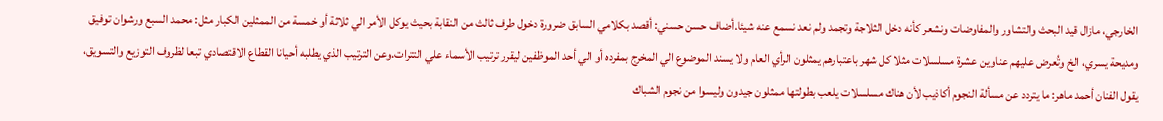الخارجي، مازال قيد البحث والتشاور والمفاوضات ونشعر كأنه دخل الثلاجة وتجمد ولم نعد نسمع عنه شيئا.أضاف حسن حسني: أقصد بكلامي السابق ضرورة دخول طرف ثالث من النقابة بحيث يوكل الأمر الي ثلاثة أو خمسة من الممثلين الكبار مثل: محمد السبع ورشوان توفيق ومديحة يسري، الخ وتُعرض عليهم عناوين عشرة مسلسلات مثلا كل شهر باعتبارهم يمثلون الرأي العام ولا يسند الموضوع الي المخرج بمفرده أو الي أحد الموظفين ليقرر ترتيب الأسماء علي التترات.وعن الترتيب الذي يطلبه أحيانا القطاع الاقتصادي تبعا لظروف التوزيع والتسويق، يقول الفنان أحمد ماهر: ما يتردد عن مسألة النجوم أكاذيب لأن هناك مسلسلات يلعب بطولتها ممثلون جيدون وليسوا من نجوم الشباك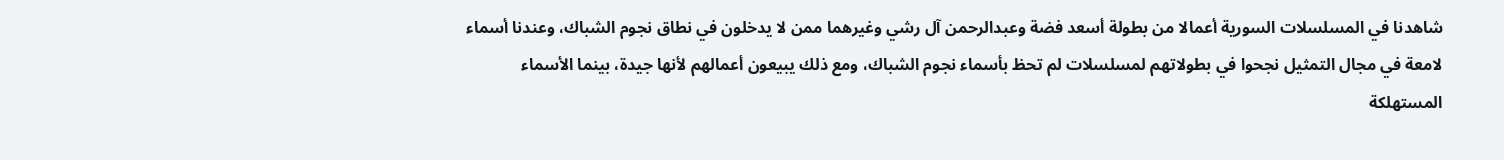شاهدنا في المسلسلات السورية أعمالا من بطولة أسعد فضة وعبدالرحمن آل رشي وغيرهما ممن لا يدخلون في نطاق نجوم الشباك، وعندنا أسماء لامعة في مجال التمثيل نجحوا في بطولاتهم لمسلسلات لم تحظ بأسماء نجوم الشباك، ومع ذلك يبيعون أعمالهم لأنها جيدة، بينما الأسماء المستهلكة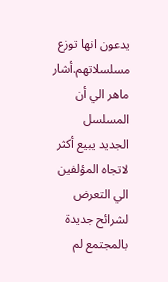يدعون انها توزع مسلسلاتهم.أشار ماهر الي أن المسلسل الجديد يبيع أكثر لاتجاه المؤلفين الي التعرض لشرائح جديدة بالمجتمع لم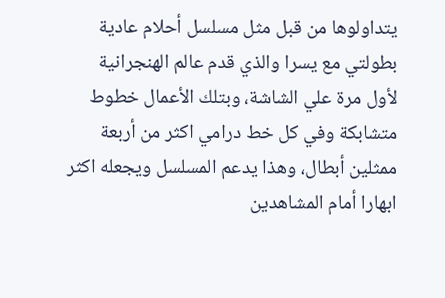يتداولوها من قبل مثل مسلسل أحلام عادية بطولتي مع يسرا والذي قدم عالم الهنجرانية لأول مرة علي الشاشة، وبتلك الأعمال خطوط متشابكة وفي كل خط درامي اكثر من أربعة ممثلين أبطال، وهذا يدعم المسلسل ويجعله اكثر ابهارا أمام المشاهدين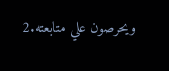ويحرصون علي متابعته.2